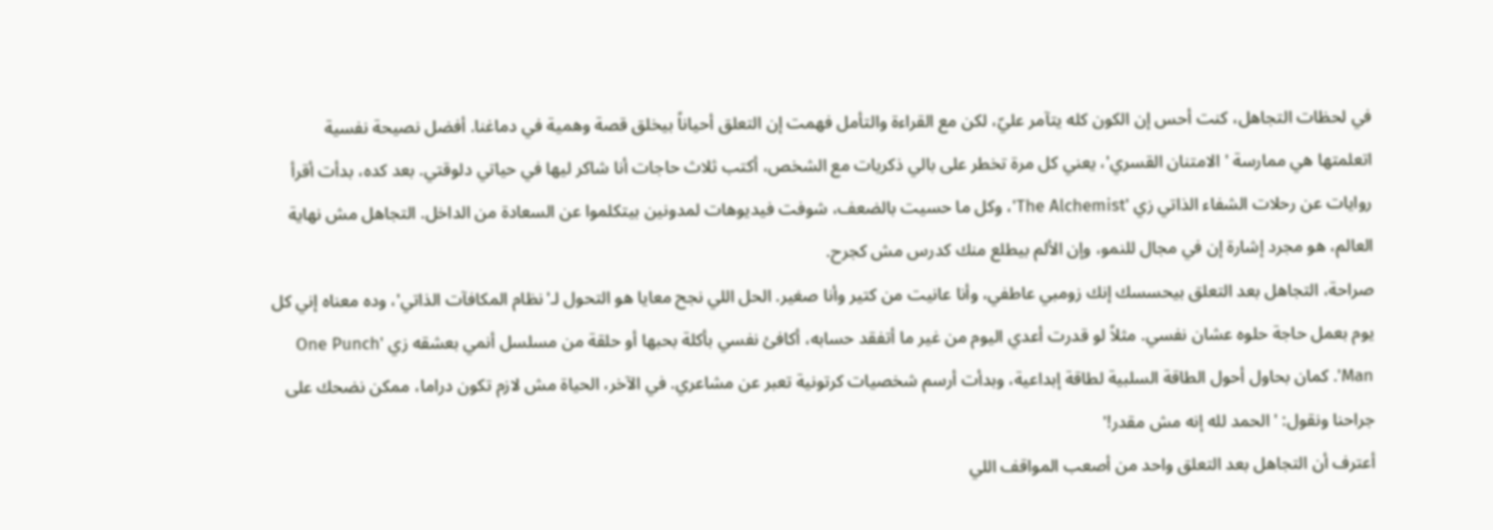في لحظات التجاهل، كنت أحس إن الكون كله يتآمر عليّ، لكن مع القراءة والتأمل فهمت إن التعلق أحياناً بيخلق قصة وهمية في دماغنا. أفضل نصيحة نفسية اتعلمتها هي ممارسة 'الامتنان القسري'، يعني كل مرة تخطر على بالي ذكريات مع الشخص، أكتب ثلاث حاجات أنا شاكر ليها في حياتي دلوقتي. بعد كده، بدأت أقرأ روايات عن رحلات الشفاء الذاتي زي 'The Alchemist'، وكل ما حسيت بالضعف، شوفت فيديوهات لمدونين بيتكلموا عن السعادة من الداخل. التجاهل مش نهاية العالم، هو مجرد إشارة إن في مجال للنمو، وإن الألم بيطلع منك كدرس مش كجرح.
صراحة، التجاهل بعد التعلق بيحسسك إنك زومبي عاطفي، وأنا عانيت من كتير وأنا صغير. الحل اللي نجح معايا هو التحول لـ'نظام المكافآت الذاتي'، وده معناه إني كل يوم بعمل حاجة حلوه عشان نفسي. مثلاً لو قدرت أعدي اليوم من غير ما أتفقد حسابه، أكافئ نفسي بأكلة بحبها أو حلقة من مسلسل أنمي بعشقه زي 'One Punch Man'. كمان بحاول أحول الطاقة السلبية لطاقة إبداعية، وبدأت أرسم شخصيات كرتونية تعبر عن مشاعري. في الآخر، الحياة مش لازم تكون دراما، ممكن نضحك على جراحنا ونقول: 'الحمد لله إنه مش مقدر!'
أعترف أن التجاهل بعد التعلق واحد من أصعب المواقف اللي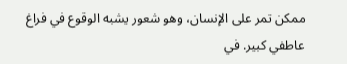ممكن تمر على الإنسان، وهو شعور يشبه الوقوع في فراغ عاطفي كبير. في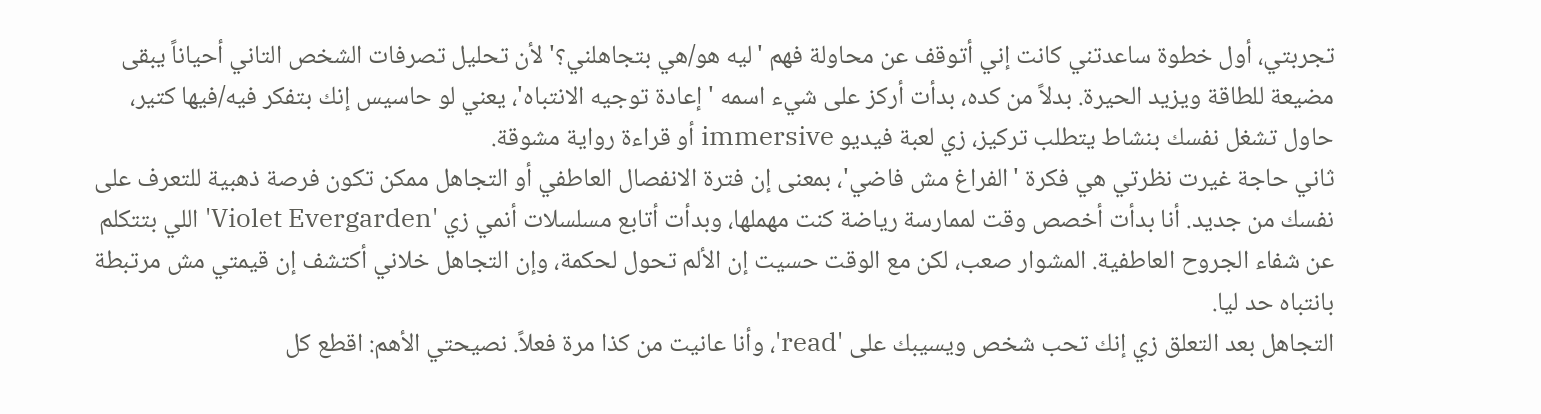تجربتي، أول خطوة ساعدتني كانت إني أتوقف عن محاولة فهم 'ليه هو/هي بتجاهلني؟' لأن تحليل تصرفات الشخص التاني أحياناً يبقى مضيعة للطاقة ويزيد الحيرة. بدلاً من كده، بدأت أركز على شيء اسمه 'إعادة توجيه الانتباه'، يعني لو حاسيس إنك بتفكر فيه/فيها كتير، حاول تشغل نفسك بنشاط يتطلب تركيز، زي لعبة فيديو immersive أو قراءة رواية مشوقة.
ثاني حاجة غيرت نظرتي هي فكرة 'الفراغ مش فاضي'، بمعنى إن فترة الانفصال العاطفي أو التجاهل ممكن تكون فرصة ذهبية للتعرف على نفسك من جديد. أنا بدأت أخصص وقت لممارسة رياضة كنت مهملها، وبدأت أتابع مسلسلات أنمي زي 'Violet Evergarden' اللي بتتكلم عن شفاء الجروح العاطفية. المشوار صعب، لكن مع الوقت حسيت إن الألم تحول لحكمة، وإن التجاهل خلاني أكتشف إن قيمتي مش مرتبطة بانتباه حد ليا.
التجاهل بعد التعلق زي إنك تحب شخص ويسيبك على 'read'، وأنا عانيت من كذا مرة فعلاً. نصيحتي الأهم: اقطع كل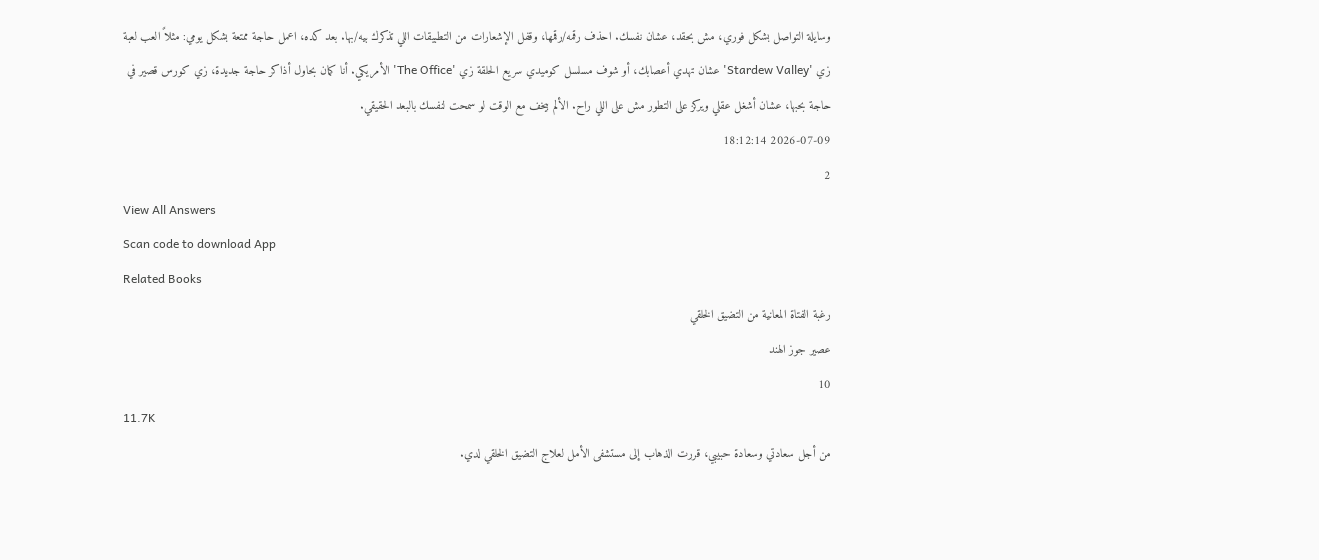وسايلة التواصل بشكل فوري، مش بحقد، عشان نفسك. احذف رقمه/رقمها، وقفل الإشعارات من التطبيقات اللي تذكرك بيه/بها. بعد كده، اعمل حاجة ممتعة بشكل يومي: مثلاً العب لعبة زي 'Stardew Valley' عشان تهدي أعصابك، أو شوف مسلسل كوميدي سريع الحلقة زي 'The Office' الأمريكي. أنا كمان بحاول أذاكر حاجة جديدة، زي كورس قصير في حاجة بحبها، عشان أشغل عقلي ويركز على التطور مش على اللي راح. الألم بيخف مع الوقت لو سمحت لنفسك بالبعد الحقيقي.
2026-07-09 18:12:14
2
View All Answers
Scan code to download App
Related Books
رغبة الفتاة المعانية من التضيق الخلقي
عصير جوز الهند
10
11.7K
من أجل سعادتي وسعادة حبيبي، قررت الذهاب إلى مستشفى الأمل لعلاج التضيق الخلقي لدي.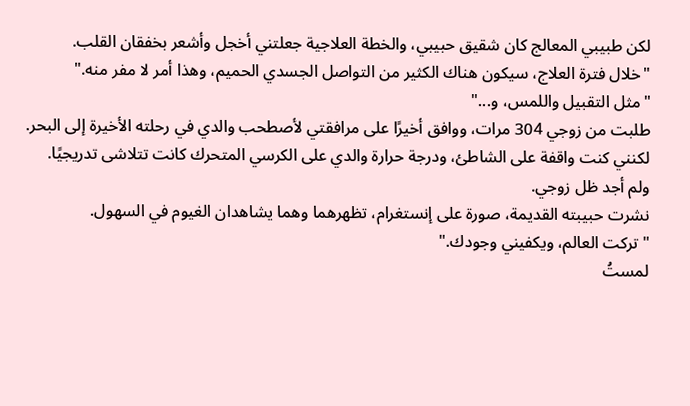لكن طبيبي المعالج كان شقيق حبيبي، والخطة العلاجية جعلتني أخجل وأشعر بخفقان القلب.
"خلال فترة العلاج، سيكون هناك الكثير من التواصل الجسدي الحميم، وهذا أمر لا مفر منه."
"مثل التقبيل واللمس، و..."
طلبت من زوجي 304 مرات، ووافق أخيرًا على مرافقتي لأصطحب والدي في رحلته الأخيرة إلى البحر.
لكنني كنت واقفة على الشاطئ، ودرجة حرارة والدي على الكرسي المتحرك كانت تتلاشى تدريجيًا.
ولم أجد ظل زوجي.
نشرت حبيبته القديمة، صورة على إنستغرام، تظهرهما وهما يشاهدان الغيوم في السهول.
"تركت العالم، ويكفيني وجودك."
لمستُ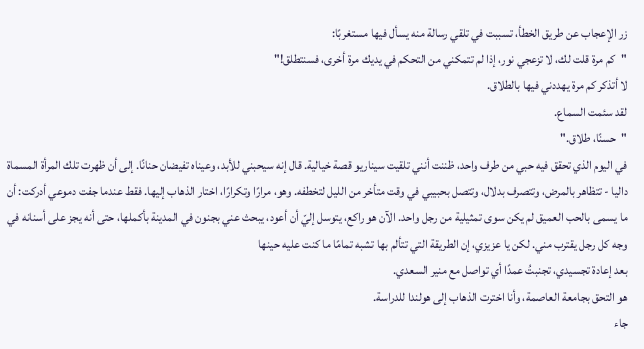زر الإعجاب عن طريق الخطأ، تسببت في تلقي رسالة منه يسأل فيها مستغربًا:
"كم مرة قلت لك، لا تزعجي نور، إذا لم تتمكني من التحكم في يديك مرة أخرى، فسنتطلق!"
لا أتذكر كم مرة يهددني فيها بالطلاق.
لقد سئمت السماع.
"حسنًا، طلاق."
في اليوم الذي تحقق فيه حبي من طرف واحد، ظننت أنني تلقيت سيناريو قصة خيالية. قال إنه سيحبني للأبد، وعيناه تفيضان حنانًا. إلى أن ظهرت تلك المرأة المسماة داليا - تتظاهر بالمرض، وتتصرف بدلال، وتتصل بحبيبي في وقت متأخر من الليل لتخطفه. وهو، مرارًا وتكرارًا، اختار الذهاب إليها. فقط عندما جفت دموعي أدركت: أن ما يسمى بالحب العميق لم يكن سوى تمثيلية من رجل واحد. الآن هو راكع، يتوسل إليّ أن أعود، يبحث عني بجنون في المدينة بأكملها، حتى أنه يجز على أسنانه في وجه كل رجل يقترب مني. لكن يا عزيزي، إن الطريقة التي تتألم بها تشبه تمامًا ما كنت عليه حينها
بعد إعادة تجسيدي، تجنبتُ عمدًا أي تواصل مع منير السعدي.
هو التحق بجامعة العاصمة، وأنا اخترت الذهاب إلى هولندا للدراسة.
جاء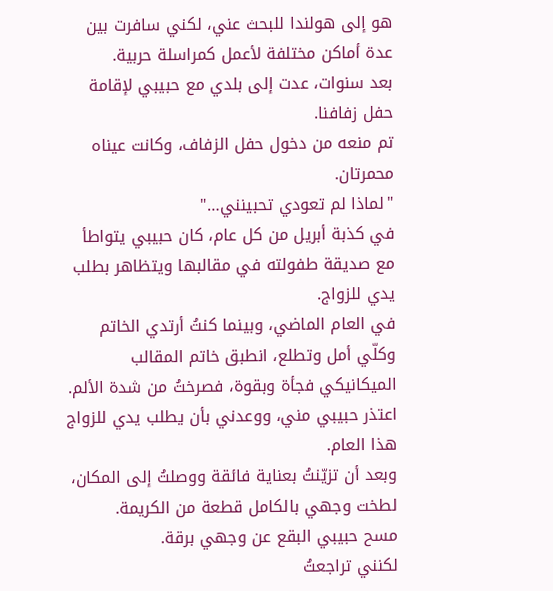هو إلى هولندا للبحث عني، لكني سافرت بين عدة أماكن مختلفة لأعمل كمراسلة حربية.
بعد سنوات، عدت إلى بلدي مع حبيبي لإقامة حفل زفافنا.
تم منعه من دخول حفل الزفاف، وكانت عيناه محمرتان.
"لماذا لم تعودي تحبينني…"
في كذبة أبريل من كل عام، كان حبيبي يتواطأ مع صديقة طفولته في مقالبها ويتظاهر بطلب يدي للزواج.
في العام الماضي، وبينما كنتُ أرتدي الخاتم وكلّي أمل وتطلع، انطبق خاتم المقالب الميكانيكي فجأة وبقوة، فصرختُ من شدة الألم.
اعتذر حبيبي مني، ووعدني بأن يطلب يدي للزواج هذا العام.
وبعد أن تزيّنتُ بعناية فائقة ووصلتُ إلى المكان، لطخت وجهي بالكامل قطعة من الكريمة.
مسح حبيبي البقع عن وجهي برقة.
لكنني تراجعتُ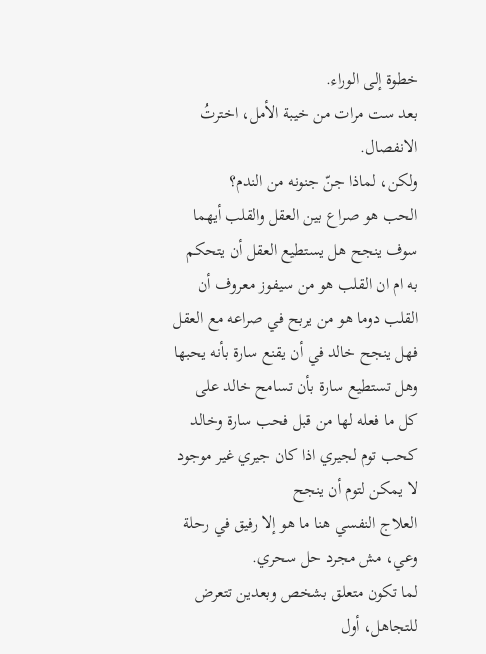خطوة إلى الوراء.
بعد ست مرات من خيبة الأمل، اخترتُ الانفصال.
ولكن، لماذا جنّ جنونه من الندم؟
الحب هو صراع بين العقل والقلب أيهما سوف ينجح هل يستطيع العقل أن يتحكم به ام ان القلب هو من سيفوز معروف أن القلب دوما هو من يربح في صراعه مع العقل فهل ينجح خالد في أن يقنع سارة بأنه يحبها وهل تستطيع سارة بأن تسامح خالد على كل ما فعله لها من قبل فحب سارة وخالد كحب توم لجيري اذا كان جيري غير موجود لا يمكن لتوم أن ينجح
العلاج النفسي هنا ما هو إلا رفيق في رحلة وعي، مش مجرد حل سحري.
لما تكون متعلق بشخص وبعدين تتعرض للتجاهل، أول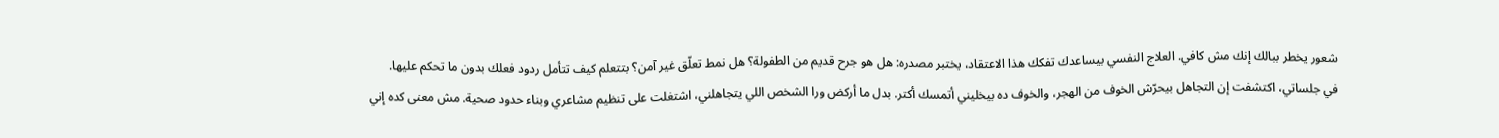شعور يخطر ببالك إنك مش كافي. العلاج النفسي بيساعدك تفكك هذا الاعتقاد، يختبر مصدره: هل هو جرح قديم من الطفولة؟ هل نمط تعلّق غير آمن؟ بتتعلم كيف تتأمل ردود فعلك بدون ما تحكم عليها.
في جلساتي، اكتشفت إن التجاهل بيحرّش الخوف من الهجر، والخوف ده بيخليني أتمسك أكتر. بدل ما أركض ورا الشخص اللي يتجاهلني، اشتغلت على تنظيم مشاعري وبناء حدود صحية. مش معنى كده إني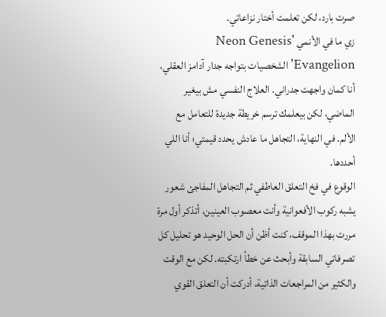صرت بارد، لكن تعلمت أختار نزاعاتي.
زي ما في الأنمي 'Neon Genesis Evangelion' الشخصيات بتواجه جدار آدامز العقلي، أنا كمان واجهت جدراني. العلاج النفسي مش بيغير الماضي، لكن بيعلمك ترسم خريطة جديدة للتعامل مع الألم. في النهاية، التجاهل ما عادش يحدد قيمتي؛ أنا اللي أحددها.
الوقوع في فخ التعلق العاطفي ثم التجاهل المفاجئ شعور يشبه ركوب الأفعوانية وأنت معصوب العينين، أتذكر أول مرة مررت بهذا الموقف، كنت أظن أن الحل الوحيد هو تحليل كل تصرفاتي السابقة وأبحث عن خطأ ارتكبته. لكن مع الوقت والكثير من المراجعات الذاتية، أدركت أن التعلق القوي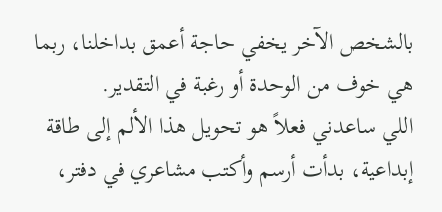بالشخص الآخر يخفي حاجة أعمق بداخلنا، ربما هي خوف من الوحدة أو رغبة في التقدير.
اللي ساعدني فعلاً هو تحويل هذا الألم إلى طاقة إبداعية، بدأت أرسم وأكتب مشاعري في دفتر،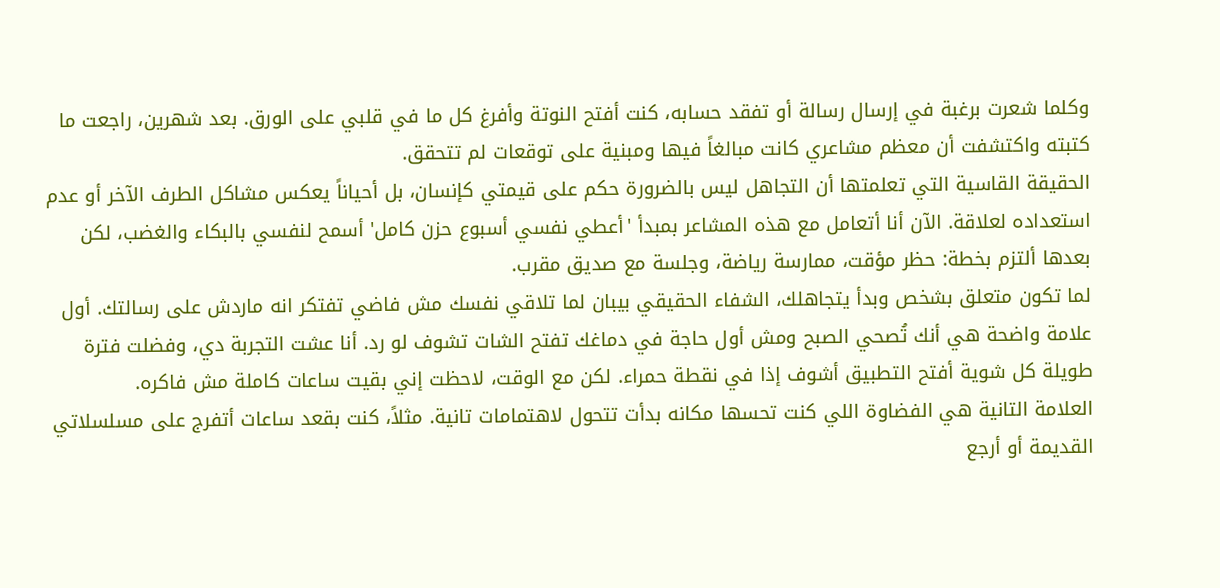وكلما شعرت برغبة في إرسال رسالة أو تفقد حسابه، كنت أفتح النوتة وأفرغ كل ما في قلبي على الورق. بعد شهرين، راجعت ما كتبته واكتشفت أن معظم مشاعري كانت مبالغاً فيها ومبنية على توقعات لم تتحقق.
الحقيقة القاسية التي تعلمتها أن التجاهل ليس بالضرورة حكم على قيمتي كإنسان، بل أحياناً يعكس مشاكل الطرف الآخر أو عدم استعداده لعلاقة. الآن أنا أتعامل مع هذه المشاعر بمبدأ 'أعطي نفسي أسبوع حزن كامل' أسمح لنفسي بالبكاء والغضب، لكن بعدها ألتزم بخطة: حظر مؤقت، ممارسة رياضة، وجلسة مع صديق مقرب.
لما تكون متعلق بشخص وبدأ يتجاهلك، الشفاء الحقيقي بيبان لما تلاقي نفسك مش فاضي تفتكر انه ماردش على رسالتك. أول علامة واضحة هي أنك تُصحي الصبح ومش أول حاجة في دماغك تفتح الشات تشوف لو رد. أنا عشت التجربة دي، وفضلت فترة طويلة كل شوية أفتح التطبيق أشوف إذا في نقطة حمراء. لكن مع الوقت، لاحظت إني بقيت ساعات كاملة مش فاكره.
العلامة التانية هي الفضاوة اللي كنت تحسها مكانه بدأت تتحول لاهتمامات تانية. مثلاً، كنت بقعد ساعات أتفرج على مسلسلاتي القديمة أو أرجع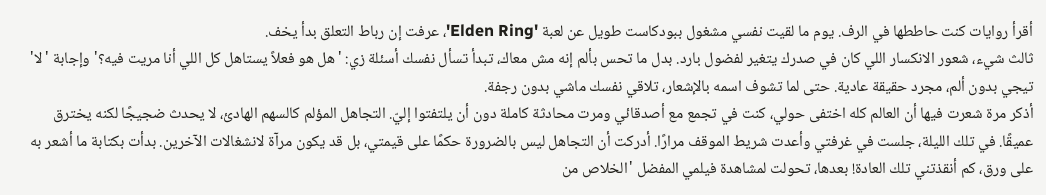أقرأ روايات كنت حاططها في الرف. يوم ما لقيت نفسي مشغول ببودكاست طويل عن لعبة 'Elden Ring'، عرفت إن رباط التعلق بدأ يخف.
ثالث شيء، شعور الانكسار اللي كان في صدرك يتغير لفضول بارد. بدل ما تحس بألم إنه مش معاك، تبدأ تسأل نفسك أسئلة زي: 'هل هو فعلاً يستاهل كل اللي أنا مريت فيه؟' وإجابة 'لا' تيجي بدون ألم، مجرد حقيقة عادية. حتى لما تشوف اسمه بالإشعار، تلاقي نفسك ماشي بدون رجفة.
أذكر مرة شعرت فيها أن العالم كله اختفى حولي، كنت في تجمع مع أصدقائي ومرت محادثة كاملة دون أن يلتفتوا إليّ. التجاهل المؤلم كالسهم الهادئ، لا يحدث ضجيجًا لكنه يخترق عميقًا. في تلك الليلة، جلست في غرفتي وأعدت شريط الموقف مرارًا. أدركت أن التجاهل ليس بالضرورة حكمًا على قيمتي، بل قد يكون مرآة لانشغالات الآخرين. بدأت بكتابة ما أشعر به على ورق، كم أنقذتني تلك العادة! بعدها، تحولت لمشاهدة فيلمي المفضل 'الخلاص من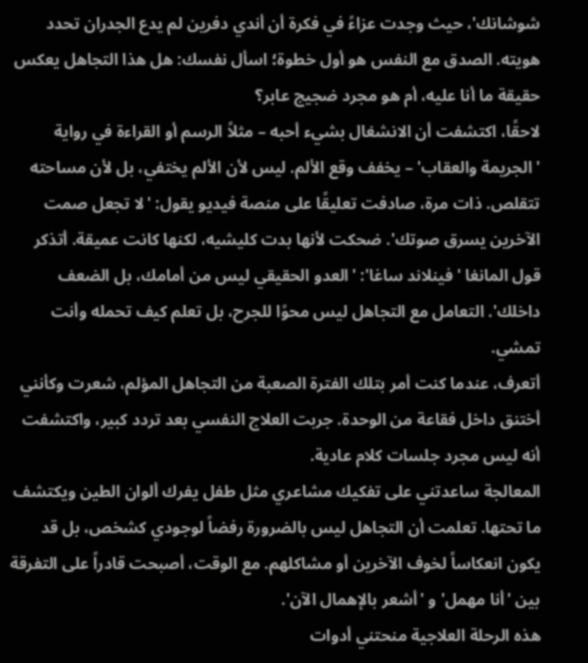شوشانك'، حيث وجدت عزاءً في فكرة أن أندي دفرين لم يدع الجدران تحدد هويته. الصدق مع النفس هو أول خطوة؛ اسأل نفسك: هل هذا التجاهل يعكس حقيقة ما أنا عليه، أم هو مجرد ضجيج عابر؟
لاحقًا، اكتشفت أن الانشغال بشيء أحبه – مثلاً الرسم أو القراءة في رواية 'الجريمة والعقاب' – يخفف وقع الألم. ليس لأن الألم يختفي، بل لأن مساحته تتقلص. ذات مرة، صادفت تعليقًا على منصة فيديو يقول: 'لا تجعل صمت الآخرين يسرق صوتك'. ضحكت لأنها بدت كليشيه، لكنها كانت عميقة. أتذكر قول المانغا 'فينلاند ساغا': 'العدو الحقيقي ليس من أمامك، بل الضعف داخلك'. التعامل مع التجاهل ليس محوًا للجرح، بل تعلم كيف تحمله وأنت تمشي.
أتعرف، عندما كنت أمر بتلك الفترة الصعبة من التجاهل المؤلم، شعرت وكأنني أختنق داخل فقاعة من الوحدة. جربت العلاج النفسي بعد تردد كبير، واكتشفت أنه ليس مجرد جلسات كلام عادية.
المعالجة ساعدتني على تفكيك مشاعري مثل طفل يفرك ألوان الطين ويكتشف ما تحتها. تعلمت أن التجاهل ليس بالضرورة رفضاً لوجودي كشخص، بل قد يكون انعكاساً لخوف الآخرين أو مشاكلهم. مع الوقت، أصبحت قادراً على التفرقة بين 'أنا مهمل' و 'أشعر بالإهمال الآن'.
هذه الرحلة العلاجية منحتني أدوات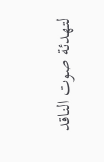لتهدئة صوت الناقد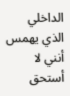الداخلي الذي يهمس أنني لا أستحق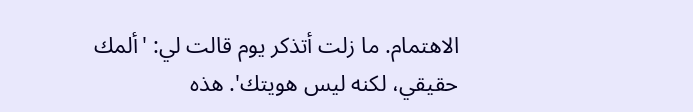الاهتمام. ما زلت أتذكر يوم قالت لي: 'ألمك حقيقي، لكنه ليس هويتك'. هذه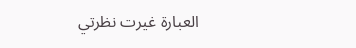العبارة غيرت نظرتي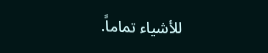للأشياء تماماً.